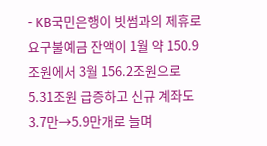- KB국민은행이 빗썸과의 제휴로 요구불예금 잔액이 1월 약 150.9조원에서 3월 156.2조원으로 5.31조원 급증하고 신규 계좌도 3.7만→5.9만개로 늘며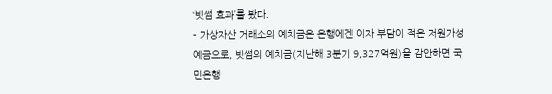‘빗썸 효과’를 봤다.
- 가상자산 거래소의 예치금은 은행에겐 이자 부담이 적은 저원가성 예금으로, 빗썸의 예치금(지난해 3분기 9,327억원)을 감안하면 국민은행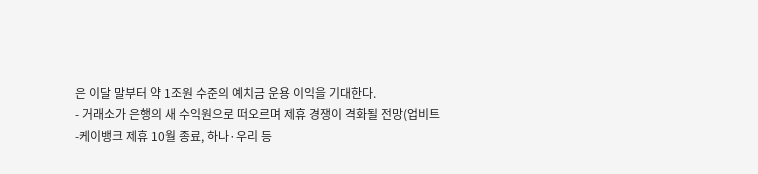은 이달 말부터 약 1조원 수준의 예치금 운용 이익을 기대한다.
- 거래소가 은행의 새 수익원으로 떠오르며 제휴 경쟁이 격화될 전망(업비트‑케이뱅크 제휴 10월 종료, 하나·우리 등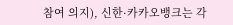참여 의지), 신한·카카오뱅크는 각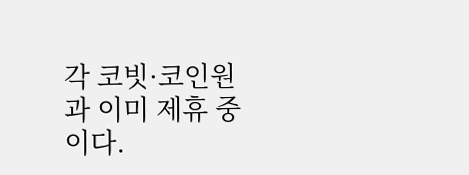각 코빗·코인원과 이미 제휴 중이다.